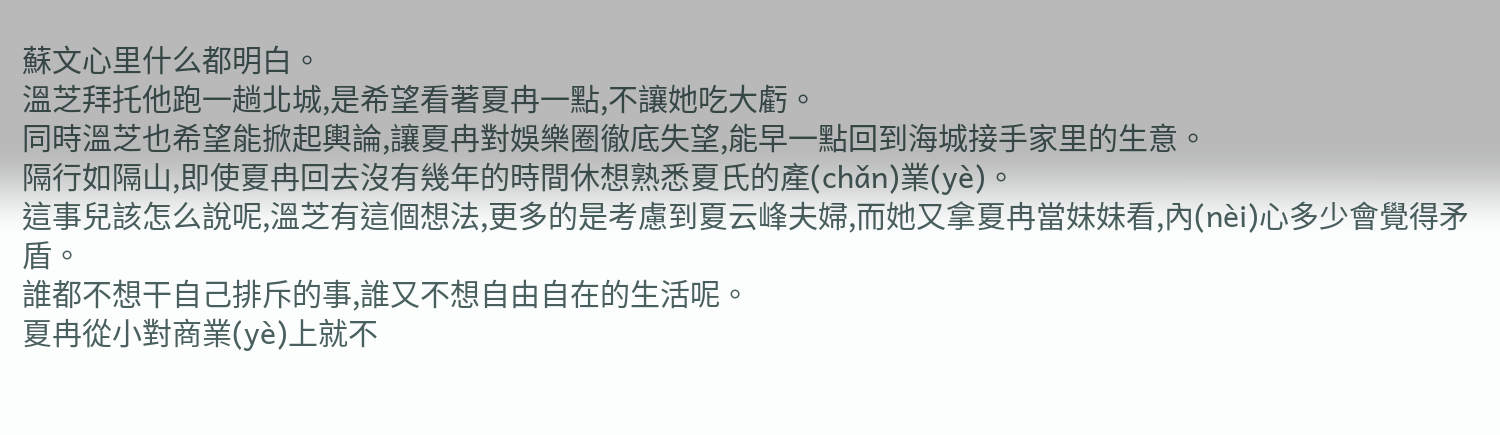蘇文心里什么都明白。
溫芝拜托他跑一趟北城,是希望看著夏冉一點,不讓她吃大虧。
同時溫芝也希望能掀起輿論,讓夏冉對娛樂圈徹底失望,能早一點回到海城接手家里的生意。
隔行如隔山,即使夏冉回去沒有幾年的時間休想熟悉夏氏的產(chǎn)業(yè)。
這事兒該怎么說呢,溫芝有這個想法,更多的是考慮到夏云峰夫婦,而她又拿夏冉當妹妹看,內(nèi)心多少會覺得矛盾。
誰都不想干自己排斥的事,誰又不想自由自在的生活呢。
夏冉從小對商業(yè)上就不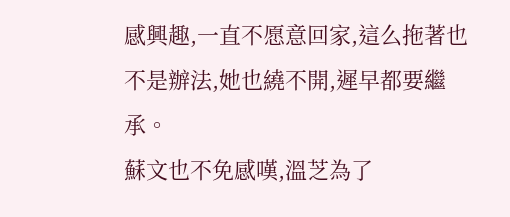感興趣,一直不愿意回家,這么拖著也不是辦法,她也繞不開,遲早都要繼承。
蘇文也不免感嘆,溫芝為了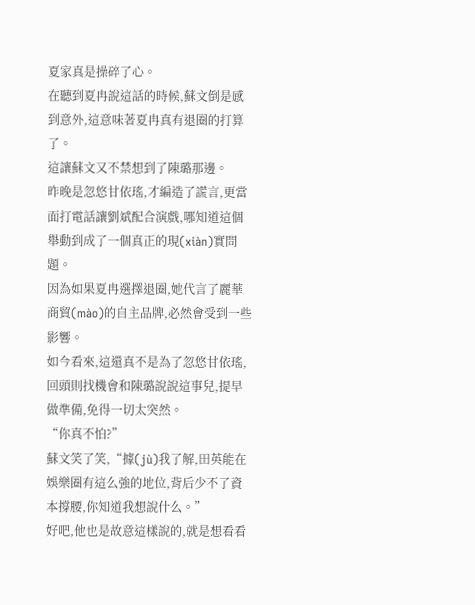夏家真是操碎了心。
在聽到夏冉說這話的時候,蘇文倒是感到意外,這意味著夏冉真有退圈的打算了。
這讓蘇文又不禁想到了陳璐那邊。
昨晚是忽悠甘依瑤,才編造了謊言,更當面打電話讓劉斌配合演戲,哪知道這個舉動到成了一個真正的現(xiàn)實問題。
因為如果夏冉選擇退圈,她代言了麗華商貿(mào)的自主品牌,必然會受到一些影響。
如今看來,這還真不是為了忽悠甘依瑤,回頭則找機會和陳璐說說這事兒,提早做準備,免得一切太突然。
“你真不怕?”
蘇文笑了笑,“據(jù)我了解,田英能在娛樂圈有這么強的地位,背后少不了資本撐腰,你知道我想說什么。”
好吧,他也是故意這樣說的,就是想看看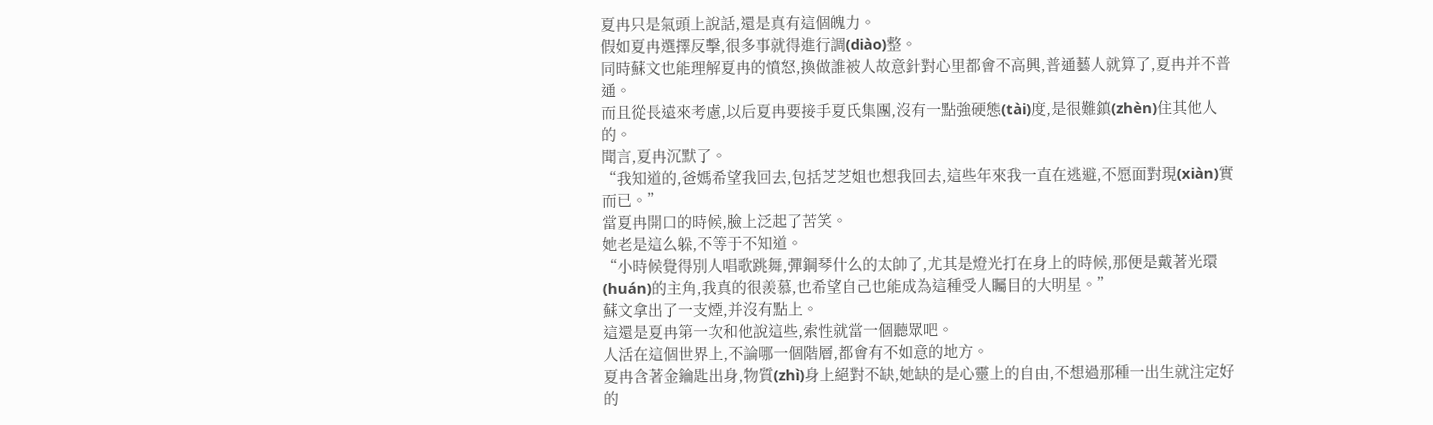夏冉只是氣頭上說話,還是真有這個魄力。
假如夏冉選擇反擊,很多事就得進行調(diào)整。
同時蘇文也能理解夏冉的憤怒,換做誰被人故意針對心里都會不高興,普通藝人就算了,夏冉并不普通。
而且從長遠來考慮,以后夏冉要接手夏氏集團,沒有一點強硬態(tài)度,是很難鎮(zhèn)住其他人的。
聞言,夏冉沉默了。
“我知道的,爸媽希望我回去,包括芝芝姐也想我回去,這些年來我一直在逃避,不愿面對現(xiàn)實而已。”
當夏冉開口的時候,臉上泛起了苦笑。
她老是這么躲,不等于不知道。
“小時候覺得別人唱歌跳舞,彈鋼琴什么的太帥了,尤其是燈光打在身上的時候,那便是戴著光環(huán)的主角,我真的很羨慕,也希望自己也能成為這種受人矚目的大明星。”
蘇文拿出了一支煙,并沒有點上。
這還是夏冉第一次和他說這些,索性就當一個聽眾吧。
人活在這個世界上,不論哪一個階層,都會有不如意的地方。
夏冉含著金鑰匙出身,物質(zhì)身上絕對不缺,她缺的是心靈上的自由,不想過那種一出生就注定好的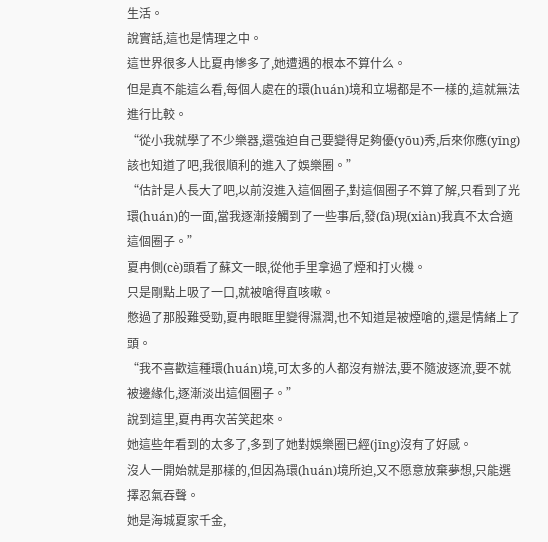生活。
說實話,這也是情理之中。
這世界很多人比夏冉慘多了,她遭遇的根本不算什么。
但是真不能這么看,每個人處在的環(huán)境和立場都是不一樣的,這就無法進行比較。
“從小我就學了不少樂器,還強迫自己要變得足夠優(yōu)秀,后來你應(yīng)該也知道了吧,我很順利的進入了娛樂圈。”
“估計是人長大了吧,以前沒進入這個圈子,對這個圈子不算了解,只看到了光環(huán)的一面,當我逐漸接觸到了一些事后,發(fā)現(xiàn)我真不太合適這個圈子。”
夏冉側(cè)頭看了蘇文一眼,從他手里拿過了煙和打火機。
只是剛點上吸了一口,就被嗆得直咳嗽。
憋過了那股難受勁,夏冉眼眶里變得濕潤,也不知道是被煙嗆的,還是情緒上了頭。
“我不喜歡這種環(huán)境,可太多的人都沒有辦法,要不隨波逐流,要不就被邊緣化,逐漸淡出這個圈子。”
說到這里,夏冉再次苦笑起來。
她這些年看到的太多了,多到了她對娛樂圈已經(jīng)沒有了好感。
沒人一開始就是那樣的,但因為環(huán)境所迫,又不愿意放棄夢想,只能選擇忍氣吞聲。
她是海城夏家千金,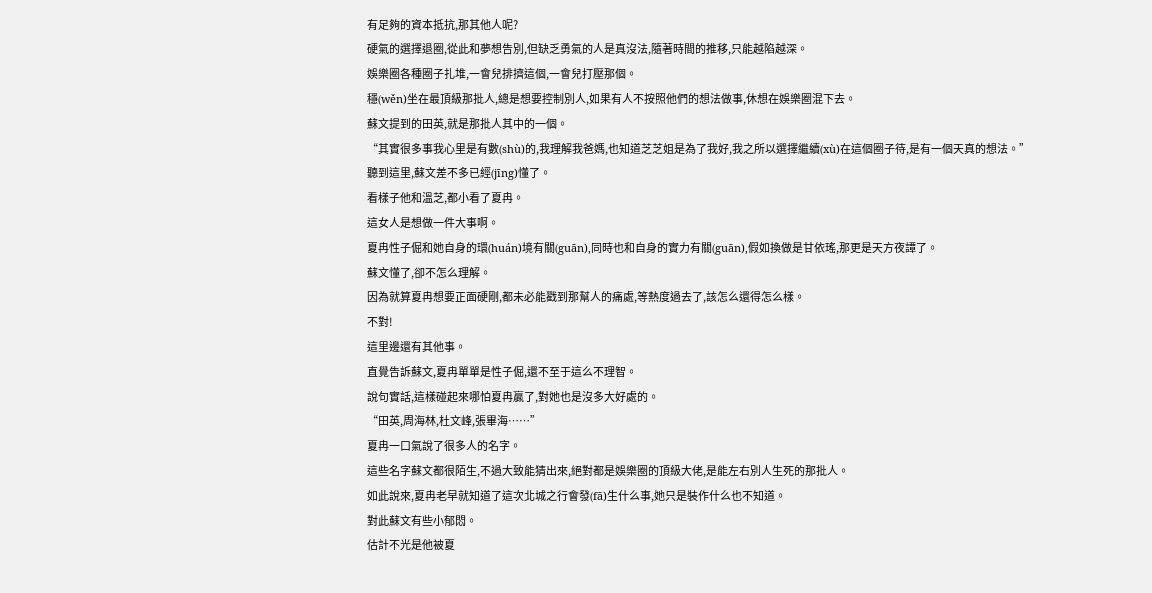有足夠的資本抵抗,那其他人呢?
硬氣的選擇退圈,從此和夢想告別,但缺乏勇氣的人是真沒法,隨著時間的推移,只能越陷越深。
娛樂圈各種圈子扎堆,一會兒排擠這個,一會兒打壓那個。
穩(wěn)坐在最頂級那批人,總是想要控制別人,如果有人不按照他們的想法做事,休想在娛樂圈混下去。
蘇文提到的田英,就是那批人其中的一個。
“其實很多事我心里是有數(shù)的,我理解我爸媽,也知道芝芝姐是為了我好,我之所以選擇繼續(xù)在這個圈子待,是有一個天真的想法。”
聽到這里,蘇文差不多已經(jīng)懂了。
看樣子他和溫芝,都小看了夏冉。
這女人是想做一件大事啊。
夏冉性子倔和她自身的環(huán)境有關(guān),同時也和自身的實力有關(guān),假如換做是甘依瑤,那更是天方夜譚了。
蘇文懂了,卻不怎么理解。
因為就算夏冉想要正面硬剛,都未必能戳到那幫人的痛處,等熱度過去了,該怎么還得怎么樣。
不對!
這里邊還有其他事。
直覺告訴蘇文,夏冉單單是性子倔,還不至于這么不理智。
說句實話,這樣碰起來哪怕夏冉贏了,對她也是沒多大好處的。
“田英,周海林,杜文峰,張畢海……”
夏冉一口氣說了很多人的名字。
這些名字蘇文都很陌生,不過大致能猜出來,絕對都是娛樂圈的頂級大佬,是能左右別人生死的那批人。
如此說來,夏冉老早就知道了這次北城之行會發(fā)生什么事,她只是裝作什么也不知道。
對此蘇文有些小郁悶。
估計不光是他被夏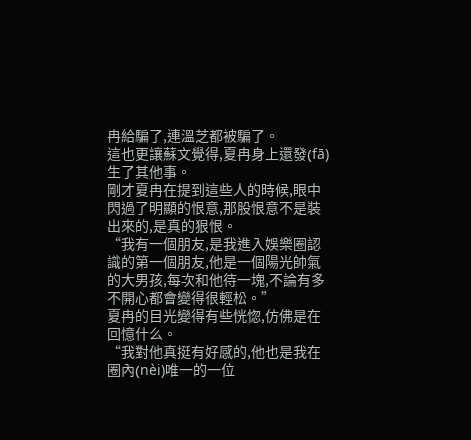冉給騙了,連溫芝都被騙了。
這也更讓蘇文覺得,夏冉身上還發(fā)生了其他事。
剛才夏冉在提到這些人的時候,眼中閃過了明顯的恨意,那股恨意不是裝出來的,是真的狠恨。
“我有一個朋友,是我進入娛樂圈認識的第一個朋友,他是一個陽光帥氣的大男孩,每次和他待一塊,不論有多不開心都會變得很輕松。”
夏冉的目光變得有些恍惚,仿佛是在回憶什么。
“我對他真挺有好感的,他也是我在圈內(nèi)唯一的一位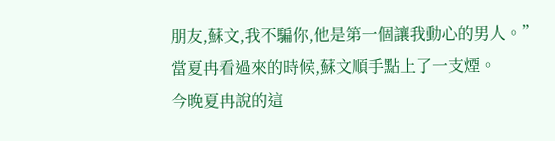朋友,蘇文,我不騙你,他是第一個讓我動心的男人。”
當夏冉看過來的時候,蘇文順手點上了一支煙。
今晚夏冉說的這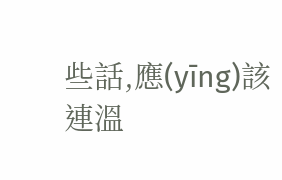些話,應(yīng)該連溫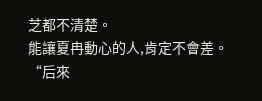芝都不清楚。
能讓夏冉動心的人,肯定不會差。
“后來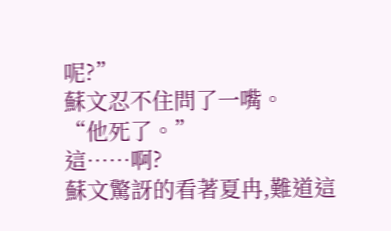呢?”
蘇文忍不住問了一嘴。
“他死了。”
這……啊?
蘇文驚訝的看著夏冉,難道這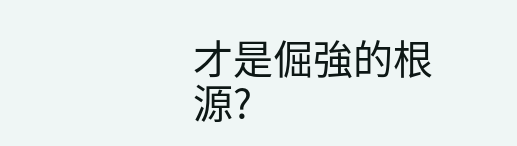才是倔強的根源?